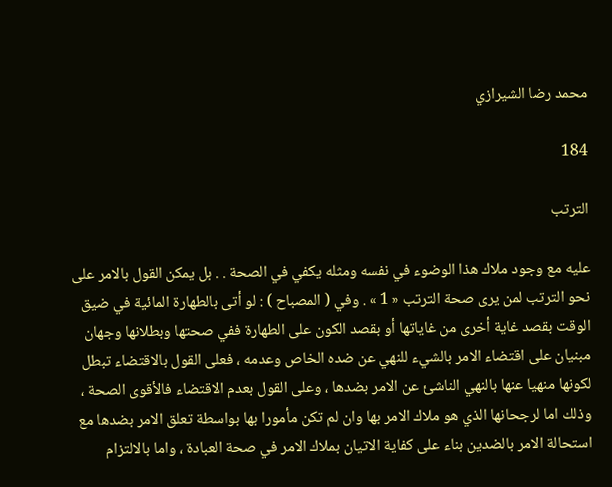محمد رضا الشيرازي

184

الترتب

عليه مع وجود ملاك هذا الوضوء في نفسه ومثله يكفي في الصحة . . بل يمكن القول بالامر على نحو الترتب لمن يرى صحة الترتب « 1 » . وفي ( المصباح ) : لو أتى بالطهارة المائية في ضيق الوقت بقصد غاية أخرى من غاياتها أو بقصد الكون على الطهارة ففي صحتها وبطلانها وجهان مبنيان على اقتضاء الامر بالشيء للنهي عن ضده الخاص وعدمه ، فعلى القول بالاقتضاء تبطل لكونها منهيا عنها بالنهي الناشئ عن الامر بضدها ، وعلى القول بعدم الاقتضاء فالأقوى الصحة ، وذلك اما لرجحانها الذي هو ملاك الامر بها وان لم تكن مأمورا بها بواسطة تعلق الامر بضدها مع استحالة الامر بالضدين بناء على كفاية الاتيان بملاك الامر في صحة العبادة ، واما بالالتزام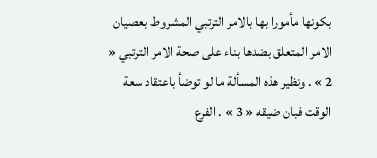بكونها مأمورا بها بالامر الترتبي المشروط بعصيان الامر المتعلق بضدها بناء على صحة الامر الترتبي « 2 » . ونظير هذه المسألة ما لو توضأ باعتقاد سعة الوقت فبان ضيقه « 3 » . الفرع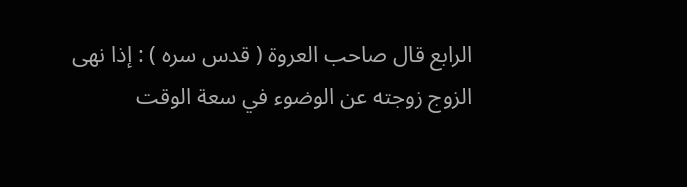الرابع قال صاحب العروة ( قدس سره ) : إذا نهى الزوج زوجته عن الوضوء في سعة الوقت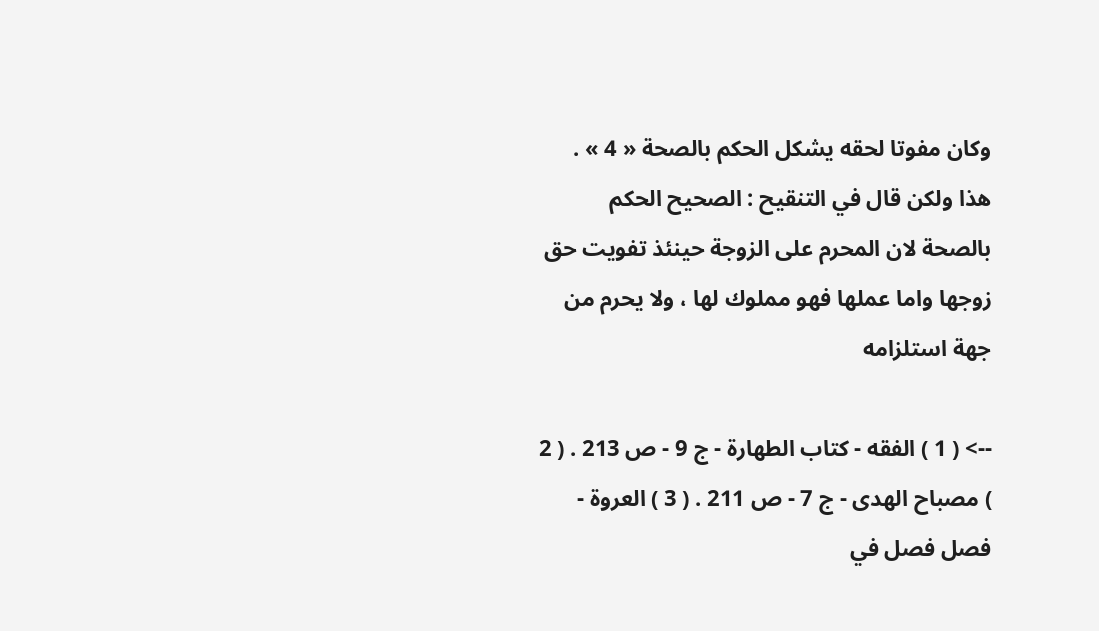وكان مفوتا لحقه يشكل الحكم بالصحة « 4 » . هذا ولكن قال في التنقيح : الصحيح الحكم بالصحة لان المحرم على الزوجة حينئذ تفويت حق زوجها واما عملها فهو مملوك لها ، ولا يحرم من جهة استلزامه

--> ( 1 ) الفقه - كتاب الطهارة - ج 9 - ص 213 . ( 2 ) مصباح الهدى - ج 7 - ص 211 . ( 3 ) العروة - فصل فصل في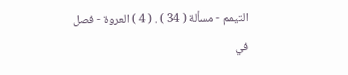التيمم - مسألة ( 34 ) . ( 4 ) العروة - فصل في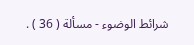شرائط الوضوء - مسألة ( 36 ) .